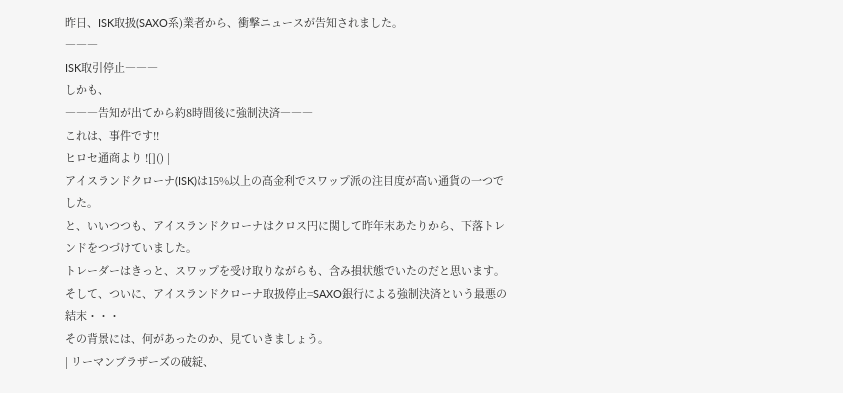昨日、ISK取扱(SAXO系)業者から、衝撃ニュースが告知されました。
―――
ISK取引停止―――
しかも、
―――告知が出てから約8時間後に強制決済―――
これは、事件です!!
ヒロセ通商より ![]() |
アイスランドクローナ(ISK)は15%以上の高金利でスワップ派の注目度が高い通貨の一つでした。
と、いいつつも、アイスランドクローナはクロス円に関して昨年末あたりから、下落トレンドをつづけていました。
トレーダーはきっと、スワップを受け取りながらも、含み損状態でいたのだと思います。
そして、ついに、アイスランドクローナ取扱停止=SAXO銀行による強制決済という最悪の結末・・・
その背景には、何があったのか、見ていきましょう。
| リーマンブラザーズの破綻、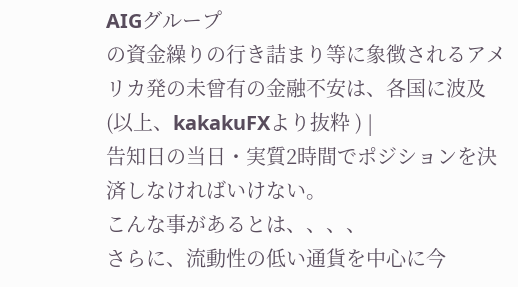AIGグループ
の資金繰りの行き詰まり等に象徴されるアメ
リカ発の未曾有の金融不安は、各国に波及
(以上、kakakuFXより抜粋 ) |
告知日の当日・実質2時間でポジションを決済しなければいけない。
こんな事があるとは、、、、
さらに、流動性の低い通貨を中心に今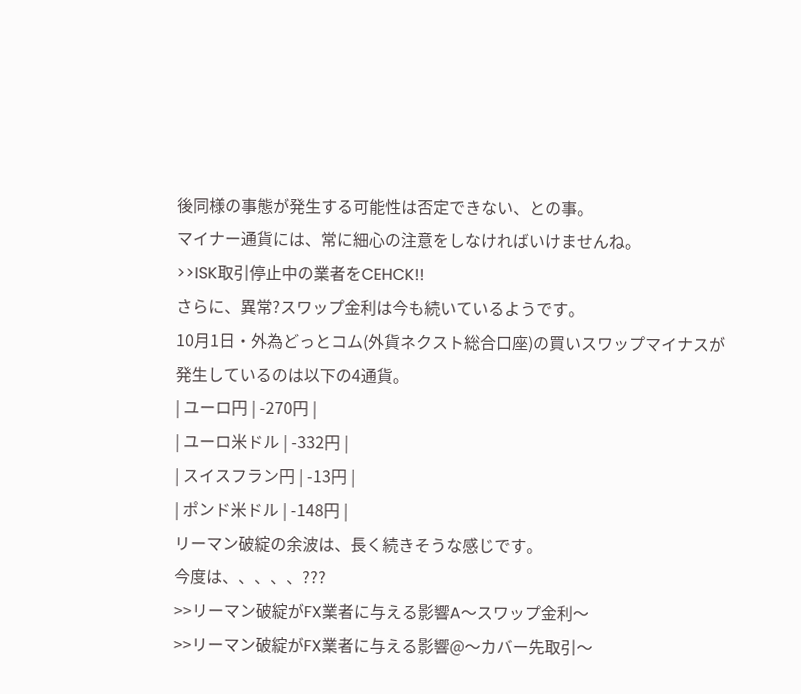後同様の事態が発生する可能性は否定できない、との事。
マイナー通貨には、常に細心の注意をしなければいけませんね。
>>ISK取引停止中の業者をCEHCK!!
さらに、異常?スワップ金利は今も続いているようです。
10月1日・外為どっとコム(外貨ネクスト総合口座)の買いスワップマイナスが発生しているのは以下の4通貨。
| ユーロ円 | -270円 |
| ユーロ米ドル | -332円 |
| スイスフラン円 | -13円 |
| ポンド米ドル | -148円 |
リーマン破綻の余波は、長く続きそうな感じです。
今度は、、、、、???
>>リーマン破綻がFX業者に与える影響A〜スワップ金利〜
>>リーマン破綻がFX業者に与える影響@〜カバー先取引〜